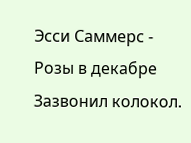Эсси Саммерс - Розы в декабре
Зазвонил колокол.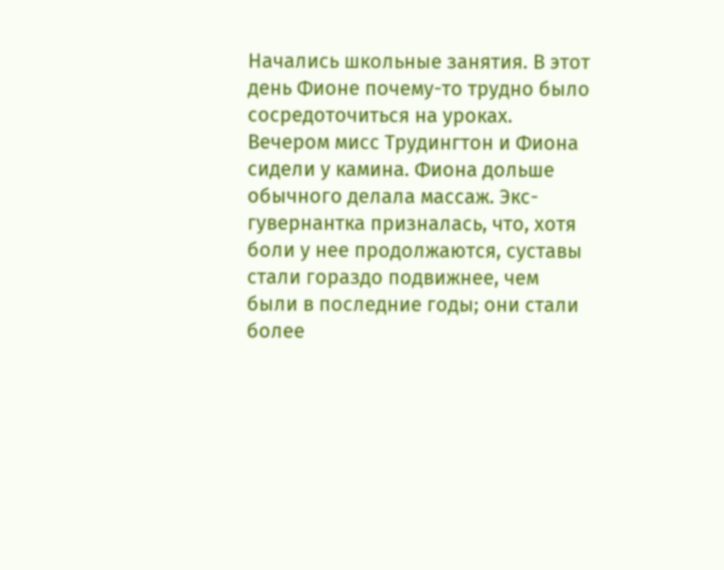Начались школьные занятия. В этот день Фионе почему-то трудно было сосредоточиться на уроках.
Вечером мисс Трудингтон и Фиона сидели у камина. Фиона дольше обычного делала массаж. Экс-гувернантка призналась, что, хотя боли у нее продолжаются, суставы стали гораздо подвижнее, чем были в последние годы; они стали более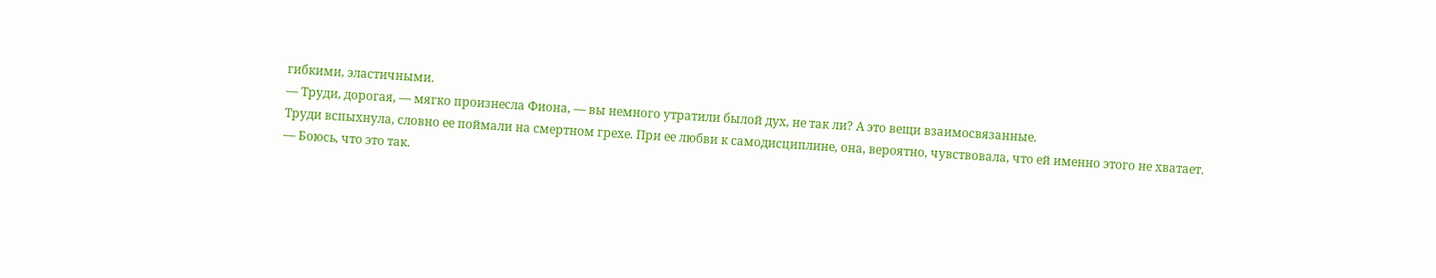гибкими, эластичными.
— Труди, дорогая, — мягко произнесла Фиона, — вы немного утратили былой дух, не так ли? А это вещи взаимосвязанные.
Труди вспыхнула, словно ее поймали на смертном грехе. При ее любви к самодисциплине, она, вероятно, чувствовала, что ей именно этого не хватает.
— Боюсь, что это так.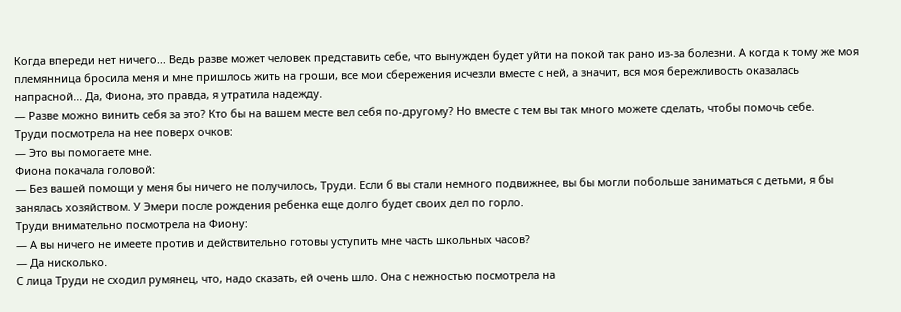Когда впереди нет ничего... Ведь разве может человек представить себе, что вынужден будет уйти на покой так рано из-за болезни. А когда к тому же моя племянница бросила меня и мне пришлось жить на гроши, все мои сбережения исчезли вместе с ней, а значит, вся моя бережливость оказалась напрасной... Да, Фиона, это правда, я утратила надежду.
— Разве можно винить себя за это? Кто бы на вашем месте вел себя по-другому? Но вместе с тем вы так много можете сделать, чтобы помочь себе.
Труди посмотрела на нее поверх очков:
— Это вы помогаете мне.
Фиона покачала головой:
— Без вашей помощи у меня бы ничего не получилось, Труди. Если б вы стали немного подвижнее, вы бы могли побольше заниматься с детьми, я бы занялась хозяйством. У Эмери после рождения ребенка еще долго будет своих дел по горло.
Труди внимательно посмотрела на Фиону:
— А вы ничего не имеете против и действительно готовы уступить мне часть школьных часов?
— Да нисколько.
С лица Труди не сходил румянец, что, надо сказать, ей очень шло. Она с нежностью посмотрела на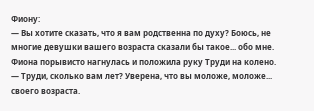Фиону:
— Вы хотите сказать, что я вам родственна по духу? Боюсь, не многие девушки вашего возраста сказали бы такое... обо мне.
Фиона порывисто нагнулась и положила руку Труди на колено.
— Труди, сколько вам лет? Уверена, что вы моложе, моложе... своего возраста.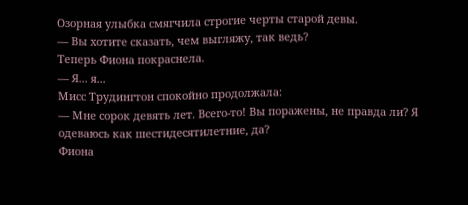Озорная улыбка смягчила строгие черты старой девы.
— Вы хотите сказать, чем выгляжу, так ведь?
Теперь Фиона покраснела.
— Я... я...
Мисс Трудингтон спокойно продолжала:
— Мне сорок девять лет. Всего-то! Вы поражены, не правда ли? Я одеваюсь как шестидесятилетние, да?
Фиона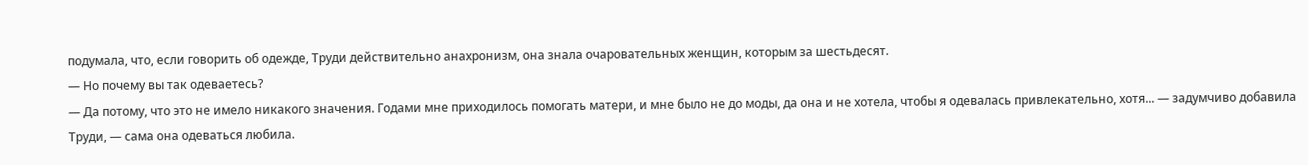подумала, что, если говорить об одежде, Труди действительно анахронизм, она знала очаровательных женщин, которым за шестьдесят.
— Но почему вы так одеваетесь?
— Да потому, что это не имело никакого значения. Годами мне приходилось помогать матери, и мне было не до моды, да она и не хотела, чтобы я одевалась привлекательно, хотя... — задумчиво добавила Труди, — сама она одеваться любила.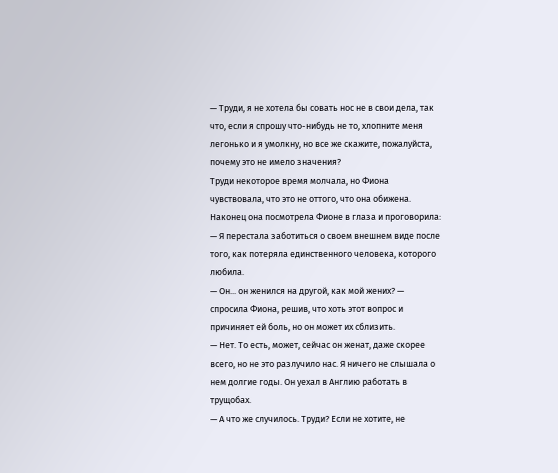— Труди, я не хотела бы совать нос не в свои дела, так что, если я спрошу что-нибудь не то, хлопните меня легонько и я умолкну, но все же скажите, пожалуйста, почему это не имело значения?
Труди некоторое время молчала, но Фиона чувствовала, что это не оттого, что она обижена. Наконец она посмотрела Фионе в глаза и проговорила:
— Я перестала заботиться о своем внешнем виде после того, как потеряла единственного человека, которого любила.
— Он... он женился на другой, как мой жених? — спросила Фиона, решив, что хоть этот вопрос и причиняет ей боль, но он может их сблизить.
— Нет. То есть, может, сейчас он женат, даже скорее всего, но не это разлучило нас. Я ничего не слышала о нем долгие годы. Он уехал в Англию работать в трущобах.
— А что же случилось. Труди? Если не хотите, не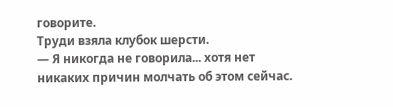говорите.
Труди взяла клубок шерсти.
— Я никогда не говорила... хотя нет никаких причин молчать об этом сейчас.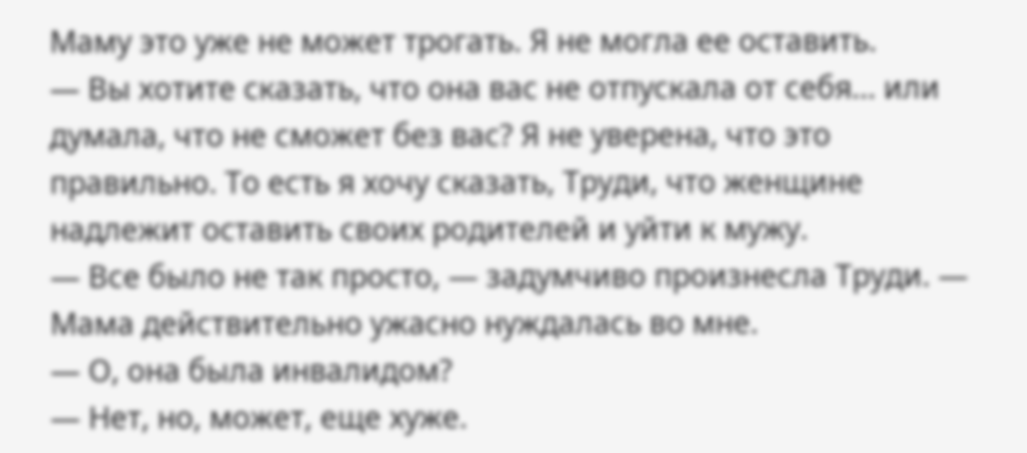Маму это уже не может трогать. Я не могла ее оставить.
— Вы хотите сказать, что она вас не отпускала от себя... или думала, что не сможет без вас? Я не уверена, что это правильно. То есть я хочу сказать, Труди, что женщине надлежит оставить своих родителей и уйти к мужу.
— Все было не так просто, — задумчиво произнесла Труди. — Мама действительно ужасно нуждалась во мне.
— О, она была инвалидом?
— Нет, но, может, еще хуже.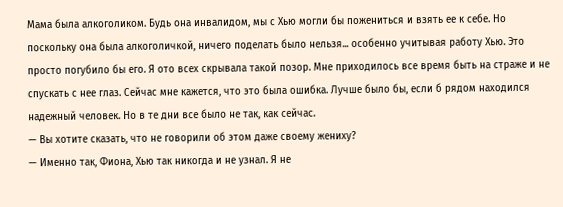Мама была алкоголиком. Будь она инвалидом, мы с Хью могли бы пожениться и взять ее к себе. Но поскольку она была алкоголичкой, ничего поделать было нельзя... особенно учитывая работу Хью. Это просто погубило бы его. Я ото всех скрывала такой позор. Мне приходилось все время быть на страже и не спускать с нее глаз. Сейчас мне кажется, что это была ошибка. Лучше было бы, если б рядом находился надежный человек. Но в те дни все было не так, как сейчас.
— Вы хотите сказать, что не говорили об этом даже своему жениху?
— Именно так, Фиона, Хью так никогда и не узнал. Я не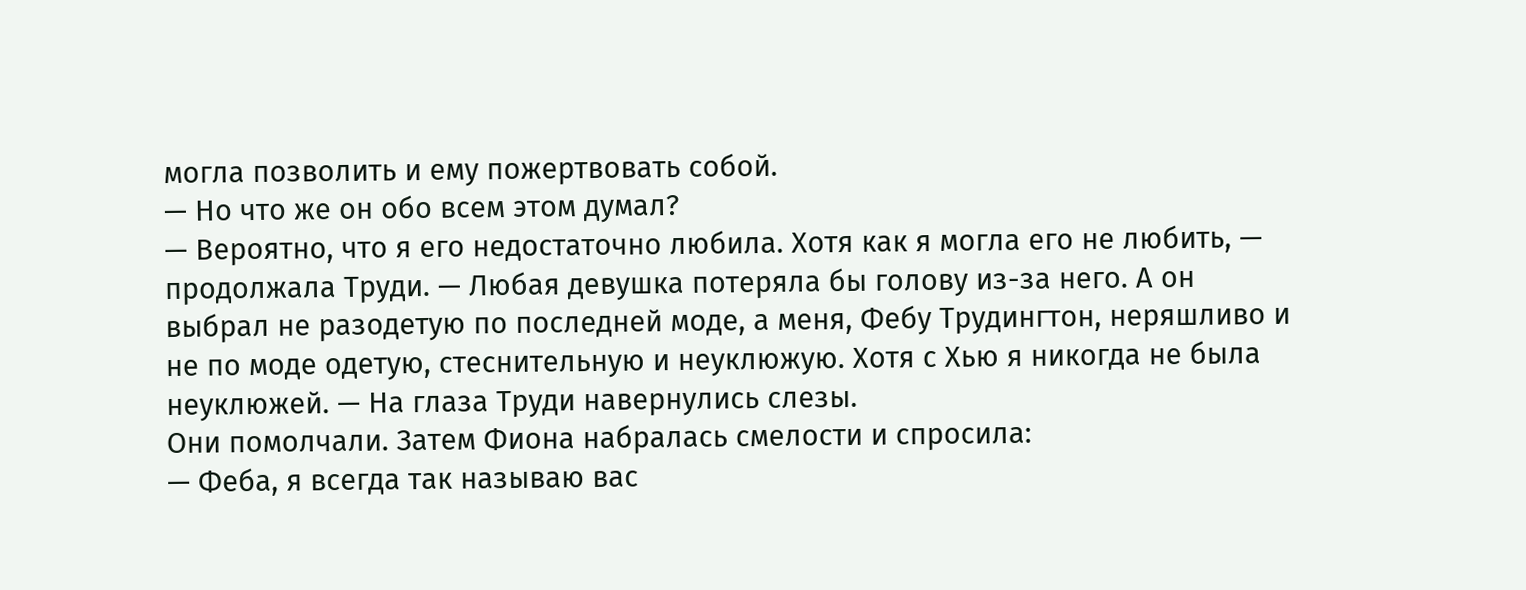могла позволить и ему пожертвовать собой.
— Но что же он обо всем этом думал?
— Вероятно, что я его недостаточно любила. Хотя как я могла его не любить, — продолжала Труди. — Любая девушка потеряла бы голову из-за него. А он выбрал не разодетую по последней моде, а меня, Фебу Трудингтон, неряшливо и не по моде одетую, стеснительную и неуклюжую. Хотя с Хью я никогда не была неуклюжей. — На глаза Труди навернулись слезы.
Они помолчали. Затем Фиона набралась смелости и спросила:
— Феба, я всегда так называю вас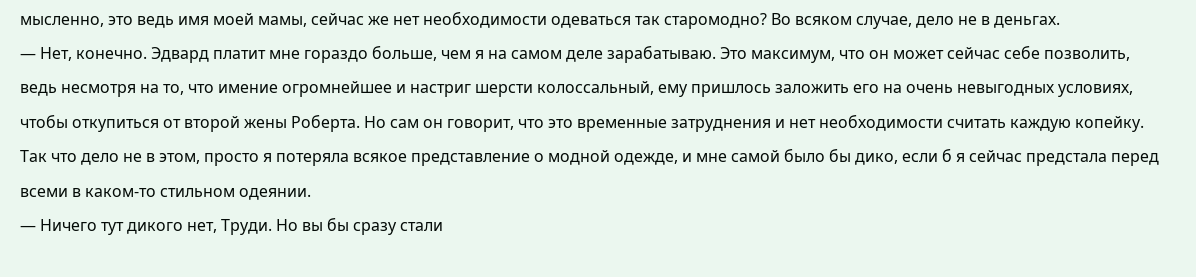мысленно, это ведь имя моей мамы, сейчас же нет необходимости одеваться так старомодно? Во всяком случае, дело не в деньгах.
— Нет, конечно. Эдвард платит мне гораздо больше, чем я на самом деле зарабатываю. Это максимум, что он может сейчас себе позволить, ведь несмотря на то, что имение огромнейшее и настриг шерсти колоссальный, ему пришлось заложить его на очень невыгодных условиях, чтобы откупиться от второй жены Роберта. Но сам он говорит, что это временные затруднения и нет необходимости считать каждую копейку. Так что дело не в этом, просто я потеряла всякое представление о модной одежде, и мне самой было бы дико, если б я сейчас предстала перед всеми в каком-то стильном одеянии.
— Ничего тут дикого нет, Труди. Но вы бы сразу стали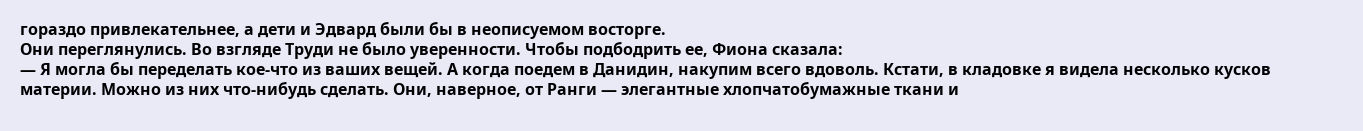гораздо привлекательнее, а дети и Эдвард были бы в неописуемом восторге.
Они переглянулись. Во взгляде Труди не было уверенности. Чтобы подбодрить ее, Фиона сказала:
— Я могла бы переделать кое-что из ваших вещей. А когда поедем в Данидин, накупим всего вдоволь. Кстати, в кладовке я видела несколько кусков материи. Можно из них что-нибудь сделать. Они, наверное, от Ранги — элегантные хлопчатобумажные ткани и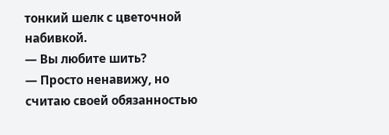тонкий шелк с цветочной набивкой.
— Вы любите шить?
— Просто ненавижу, но считаю своей обязанностью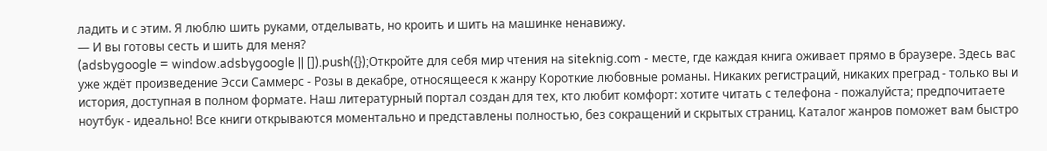ладить и с этим. Я люблю шить руками, отделывать, но кроить и шить на машинке ненавижу.
— И вы готовы сесть и шить для меня?
(adsbygoogle = window.adsbygoogle || []).push({});Откройте для себя мир чтения на siteknig.com - месте, где каждая книга оживает прямо в браузере. Здесь вас уже ждёт произведение Эсси Саммерс - Розы в декабре, относящееся к жанру Короткие любовные романы. Никаких регистраций, никаких преград - только вы и история, доступная в полном формате. Наш литературный портал создан для тех, кто любит комфорт: хотите читать с телефона - пожалуйста; предпочитаете ноутбук - идеально! Все книги открываются моментально и представлены полностью, без сокращений и скрытых страниц. Каталог жанров поможет вам быстро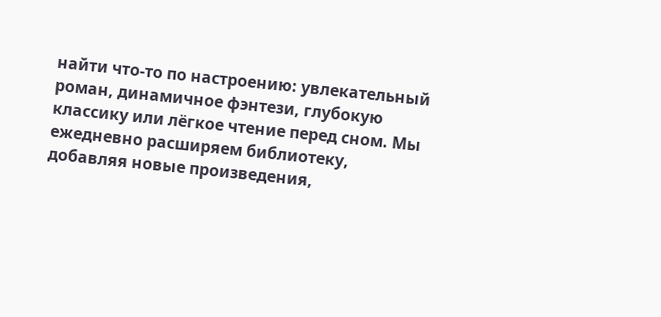найти что-то по настроению: увлекательный роман, динамичное фэнтези, глубокую классику или лёгкое чтение перед сном. Мы ежедневно расширяем библиотеку, добавляя новые произведения,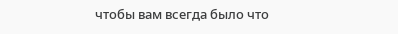чтобы вам всегда было что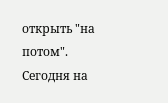открыть "на потом". Сегодня на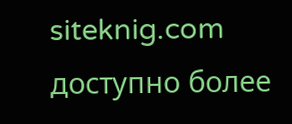siteknig.com доступно более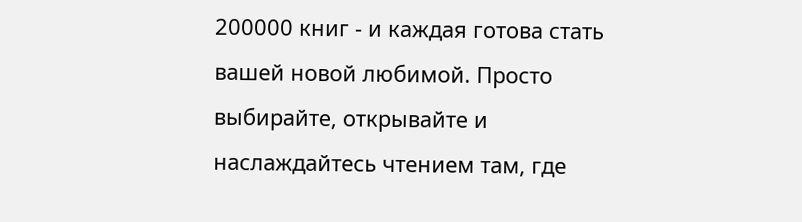200000 книг - и каждая готова стать вашей новой любимой. Просто выбирайте, открывайте и наслаждайтесь чтением там, где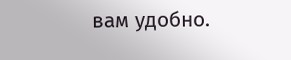вам удобно.